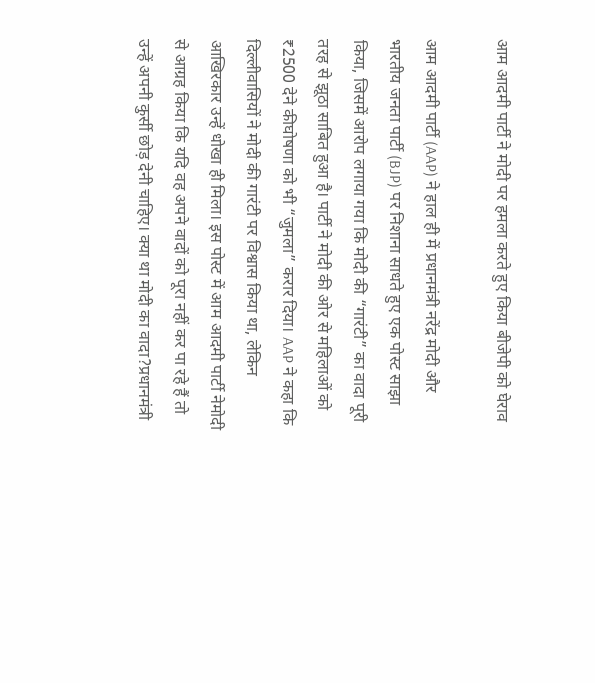आम आदमी पार्टी ने मोदी पर हमला करते हुए किया बीजेपी को घेराव

आम आदमी पार्टी (AAP) ने हाल ही में प्रधानमंत्री नरेंद्र मोदी और भारतीय जनता पार्टी (BJP) पर निशाना साधते हुए एक पोस्ट साझा किया, जिसमें आरोप लगाया गया कि मोदी की “गारंटी” का वादा पूरी तरह से झूठा साबित हुआ है। पार्टी ने मोदी की ओर से महिलाओं को ₹2500 देने कीघोषणा को भी “जुमला” करार दिया। AAP ने कहा कि दिल्लीवासियों ने मोदी की गारंटी पर विश्वास किया था, लेकिन आखिरकार उन्हें धोखा ही मिला। इस पोस्ट में आम आदमी पार्टी नेमोदी से आग्रह किया कि यदि वह अपने वादों को पूरा नहीं कर पा रहे हैं तो उन्हें अपनी कुर्सी छोड़ देनी चाहिए। क्या था मोदी का वादा?प्रधानमंत्री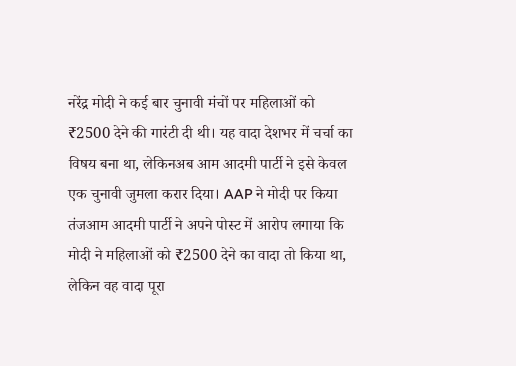नरेंद्र मोदी ने कई बार चुनावी मंचों पर महिलाओं को ₹2500 देने की गारंटी दी थी। यह वादा देशभर में चर्चा का विषय बना था, लेकिनअब आम आदमी पार्टी ने इसे केवल एक चुनावी जुमला करार दिया। AAP ने मोदी पर किया तंजआम आदमी पार्टी ने अपने पोस्ट में आरोप लगाया कि मोदी ने महिलाओं को ₹2500 देने का वादा तो किया था, लेकिन वह वादा पूरा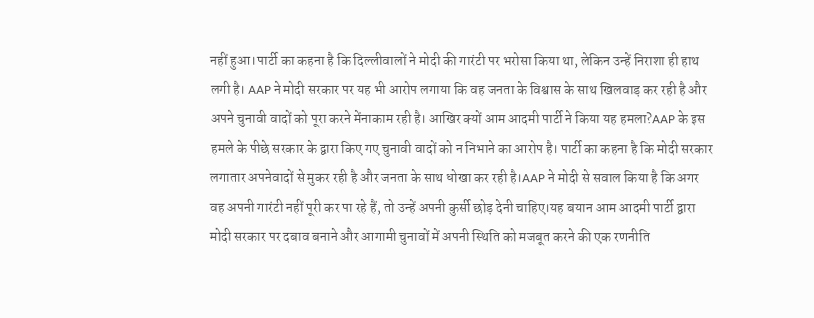नहीं हुआ।पार्टी का कहना है कि दिल्लीवालों ने मोदी की गारंटी पर भरोसा किया था, लेकिन उन्हें निराशा ही हाथ लगी है। AAP ने मोदी सरकार पर यह भी आरोप लगाया कि वह जनता के विश्वास के साथ खिलवाड़ कर रही है और अपने चुनावी वादों को पूरा करने मेंनाकाम रही है। आखिर क्यों आम आदमी पार्टी ने किया यह हमला?AAP के इस हमले के पीछे सरकार के द्वारा किए गए चुनावी वादों को न निभाने का आरोप है। पार्टी का कहना है कि मोदी सरकार लगातार अपनेवादों से मुकर रही है और जनता के साथ धोखा कर रही है।AAP ने मोदी से सवाल किया है कि अगर वह अपनी गारंटी नहीं पूरी कर पा रहे हैं, तो उन्हें अपनी कुर्सी छोड़ देनी चाहिए।यह बयान आम आदमी पार्टी द्वारा मोदी सरकार पर दबाव बनाने और आगामी चुनावों में अपनी स्थिति को मजबूत करने की एक रणनीति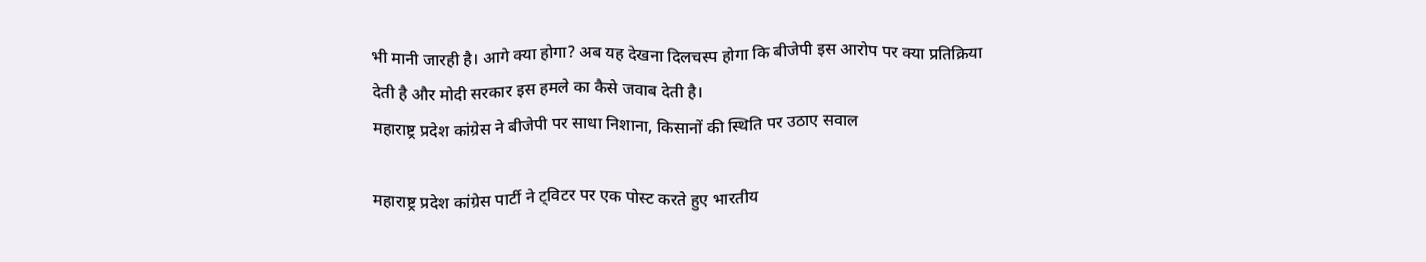भी मानी जारही है। आगे क्या होगा? अब यह देखना दिलचस्प होगा कि बीजेपी इस आरोप पर क्या प्रतिक्रिया देती है और मोदी सरकार इस हमले का कैसे जवाब देती है।
महाराष्ट्र प्रदेश कांग्रेस ने बीजेपी पर साधा निशाना, किसानों की स्थिति पर उठाए सवाल

महाराष्ट्र प्रदेश कांग्रेस पार्टी ने ट्विटर पर एक पोस्ट करते हुए भारतीय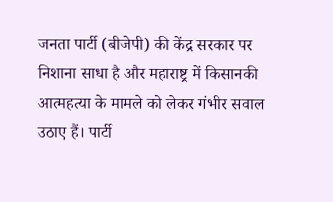जनता पार्टी (बीजेपी) की केंद्र सरकार पर निशाना साधा है और महाराष्ट्र में किसानकी आत्महत्या के मामले को लेकर गंभीर सवाल उठाए हैं। पार्टी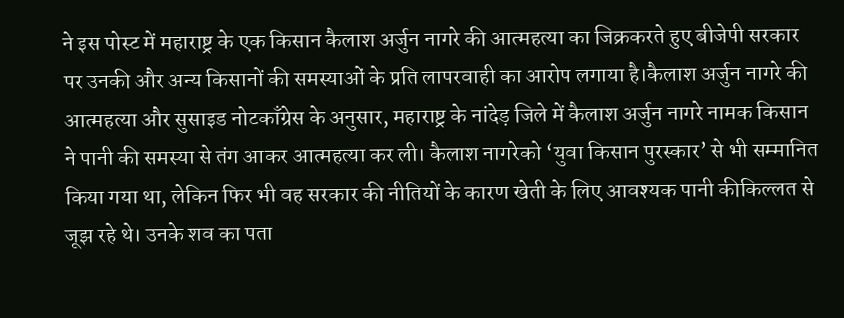ने इस पोस्ट में महाराष्ट्र के एक किसान कैलाश अर्जुन नागरे की आत्महत्या का जिक्रकरते हुए बीजेपी सरकार पर उनकी और अन्य किसानों की समस्याओं के प्रति लापरवाही का आरोप लगाया है।कैलाश अर्जुन नागरे की आत्महत्या और सुसाइड नोटकाँग्रेस के अनुसार, महाराष्ट्र के नांदेड़ जिले में कैलाश अर्जुन नागरे नामक किसान ने पानी की समस्या से तंग आकर आत्महत्या कर ली। कैलाश नागरेको ‘युवा किसान पुरस्कार’ से भी सम्मानित किया गया था, लेकिन फिर भी वह सरकार की नीतियों के कारण खेती के लिए आवश्यक पानी कीकिल्लत से जूझ रहे थे। उनके शव का पता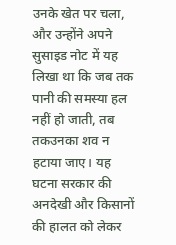उनके खेत पर चला, और उन्होंने अपने सुसाइड नोट में यह लिखा था कि जब तक पानी की समस्या हल नहीं हो जाती, तब तकउनका शव न हटाया जाए। यह घटना सरकार की अनदेखी और किसानों की हालत को लेकर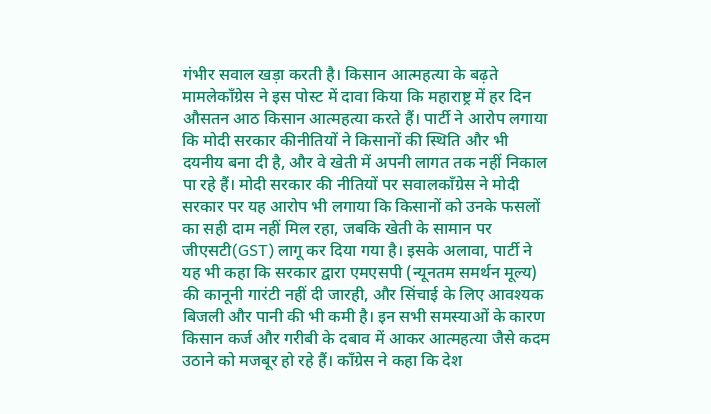गंभीर सवाल खड़ा करती है। किसान आत्महत्या के बढ़ते मामलेकाँग्रेस ने इस पोस्ट में दावा किया कि महाराष्ट्र में हर दिन औसतन आठ किसान आत्महत्या करते हैं। पार्टी ने आरोप लगाया कि मोदी सरकार कीनीतियों ने किसानों की स्थिति और भी दयनीय बना दी है, और वे खेती में अपनी लागत तक नहीं निकाल पा रहे हैं। मोदी सरकार की नीतियों पर सवालकाँग्रेस ने मोदी सरकार पर यह आरोप भी लगाया कि किसानों को उनके फसलों का सही दाम नहीं मिल रहा, जबकि खेती के सामान पर जीएसटी(GST) लागू कर दिया गया है। इसके अलावा, पार्टी ने यह भी कहा कि सरकार द्वारा एमएसपी (न्यूनतम समर्थन मूल्य) की कानूनी गारंटी नहीं दी जारही, और सिंचाई के लिए आवश्यक बिजली और पानी की भी कमी है। इन सभी समस्याओं के कारण किसान कर्ज और गरीबी के दबाव में आकर आत्महत्या जैसे कदम उठाने को मजबूर हो रहे हैं। काँग्रेस ने कहा कि देश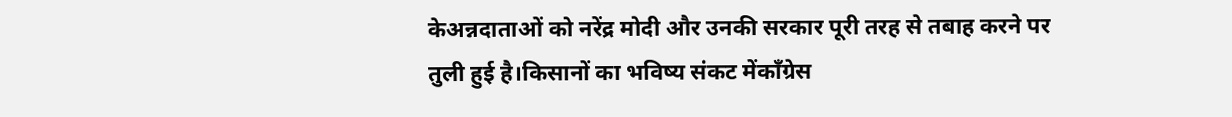केअन्नदाताओं को नरेंद्र मोदी और उनकी सरकार पूरी तरह से तबाह करने पर तुली हुई है।किसानों का भविष्य संकट मेंकाँग्रेस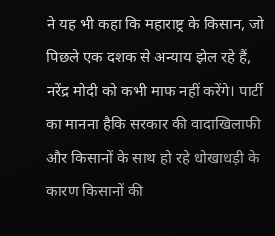ने यह भी कहा कि महाराष्ट्र के किसान, जो पिछले एक दशक से अन्याय झेल रहे हैं, नरेंद्र मोदी को कभी माफ नहीं करेंगे। पार्टी का मानना हैकि सरकार की वादाखिलाफी और किसानों के साथ हो रहे धोखाधड़ी के कारण किसानों की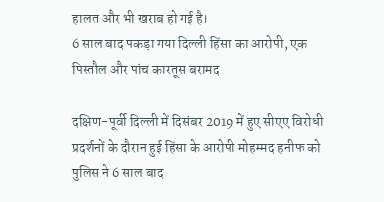हालत और भी खराब हो गई है।
6 साल बाद पकड़ा गया दिल्ली हिंसा का आरोपी, एक पिस्तौल और पांच कारतूस बरामद

दक्षिण-पूर्वी दिल्ली में दिसंबर 2019 में हुए सीएए विरोधी प्रदर्शनों के दौरान हुई हिंसा के आरोपी मोहम्मद हनीफ को पुलिस ने 6 साल बाद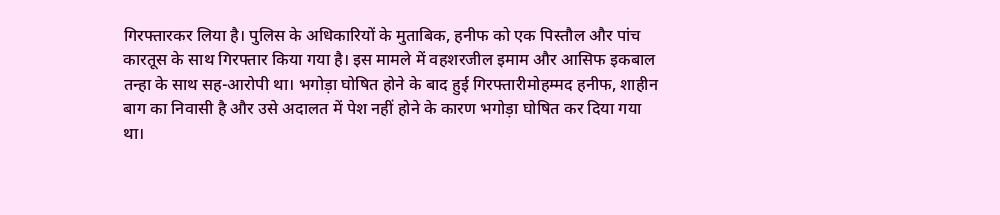गिरफ्तारकर लिया है। पुलिस के अधिकारियों के मुताबिक, हनीफ को एक पिस्तौल और पांच कारतूस के साथ गिरफ्तार किया गया है। इस मामले में वहशरजील इमाम और आसिफ इकबाल तन्हा के साथ सह-आरोपी था। भगोड़ा घोषित होने के बाद हुई गिरफ्तारीमोहम्मद हनीफ, शाहीन बाग का निवासी है और उसे अदालत में पेश नहीं होने के कारण भगोड़ा घोषित कर दिया गया था।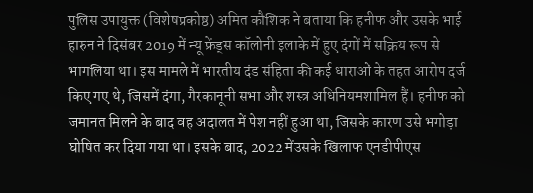पुलिस उपायुक्त (विशेषप्रकोष्ठ) अमित कौशिक ने बताया कि हनीफ और उसके भाई हारुन ने दिसंबर 2019 में न्यू फ्रेंड्स कॉलोनी इलाके में हुए दंगों में सक्रिय रूप से भागलिया था। इस मामले में भारतीय दंड संहिता की कई धाराओं के तहत आरोप दर्ज किए गए थे, जिसमें दंगा, गैरकानूनी सभा और शस्त्र अधिनियमशामिल हैं। हनीफ को जमानत मिलने के बाद वह अदालत में पेश नहीं हुआ था, जिसके कारण उसे भगोड़ा घोषित कर दिया गया था। इसके बाद, 2022 मेंउसके खिलाफ एनडीपीएस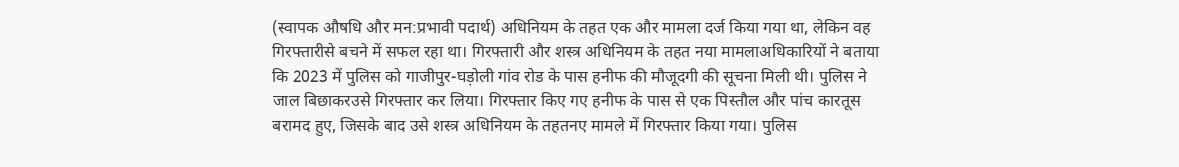(स्वापक औषधि और मन:प्रभावी पदार्थ) अधिनियम के तहत एक और मामला दर्ज किया गया था, लेकिन वह गिरफ्तारीसे बचने में सफल रहा था। गिरफ्तारी और शस्त्र अधिनियम के तहत नया मामलाअधिकारियों ने बताया कि 2023 में पुलिस को गाजीपुर-घड़ोली गांव रोड के पास हनीफ की मौजूदगी की सूचना मिली थी। पुलिस ने जाल बिछाकरउसे गिरफ्तार कर लिया। गिरफ्तार किए गए हनीफ के पास से एक पिस्तौल और पांच कारतूस बरामद हुए, जिसके बाद उसे शस्त्र अधिनियम के तहतनए मामले में गिरफ्तार किया गया। पुलिस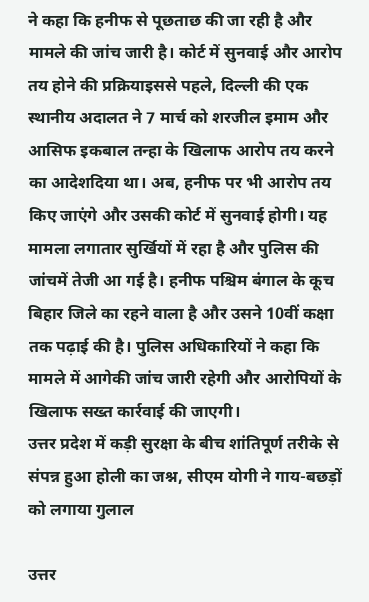ने कहा कि हनीफ से पूछताछ की जा रही है और मामले की जांच जारी है। कोर्ट में सुनवाई और आरोप तय होने की प्रक्रियाइससे पहले, दिल्ली की एक स्थानीय अदालत ने 7 मार्च को शरजील इमाम और आसिफ इकबाल तन्हा के खिलाफ आरोप तय करने का आदेशदिया था। अब, हनीफ पर भी आरोप तय किए जाएंगे और उसकी कोर्ट में सुनवाई होगी। यह मामला लगातार सुर्खियों में रहा है और पुलिस की जांचमें तेजी आ गई है। हनीफ पश्चिम बंगाल के कूच बिहार जिले का रहने वाला है और उसने 10वीं कक्षा तक पढ़ाई की है। पुलिस अधिकारियों ने कहा कि मामले में आगेकी जांच जारी रहेगी और आरोपियों के खिलाफ सख्त कार्रवाई की जाएगी।
उत्तर प्रदेश में कड़ी सुरक्षा के बीच शांतिपूर्ण तरीके से संपन्न हुआ होली का जश्न, सीएम योगी ने गाय-बछड़ों को लगाया गुलाल

उत्तर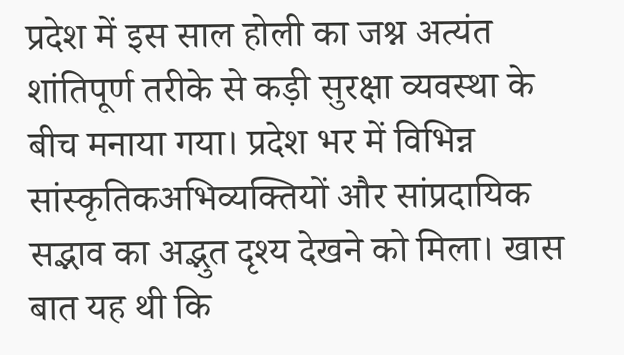प्रदेश में इस साल होली का जश्न अत्यंत शांतिपूर्ण तरीके से कड़ी सुरक्षा व्यवस्था के बीच मनाया गया। प्रदेश भर में विभिन्न सांस्कृतिकअभिव्यक्तियों और सांप्रदायिक सद्भाव का अद्भुत दृश्य देखने को मिला। खास बात यह थी कि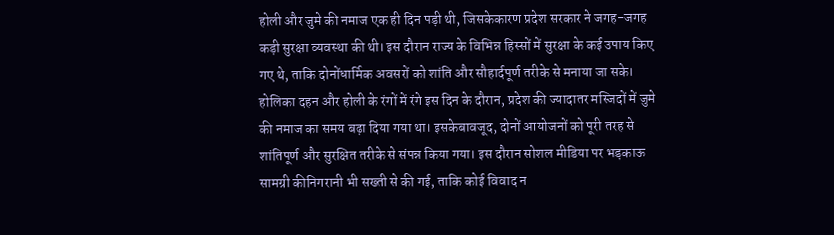होली और जुमे की नमाज एक ही दिन पड़ी थी, जिसकेकारण प्रदेश सरकार ने जगह-जगह कड़ी सुरक्षा व्यवस्था की थी। इस दौरान राज्य के विभिन्न हिस्सों में सुरक्षा के कई उपाय किए गए थे, ताकि दोनोंधार्मिक अवसरों को शांति और सौहार्दपूर्ण तरीके से मनाया जा सके। होलिका दहन और होली के रंगों में रंगे इस दिन के दौरान, प्रदेश की ज्यादातर मस्जिदों में जुमे की नमाज का समय बढ़ा दिया गया था। इसकेबावजूद, दोनों आयोजनों को पूरी तरह से शांतिपूर्ण और सुरक्षित तरीके से संपन्न किया गया। इस दौरान सोशल मीडिया पर भड़काऊ सामग्री कीनिगरानी भी सख्ती से की गई, ताकि कोई विवाद न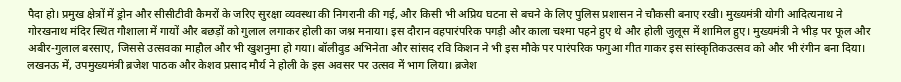पैदा हो। प्रमुख क्षेत्रों में ड्रोन और सीसीटीवी कैमरों के जरिए सुरक्षा व्यवस्था की निगरानी की गई, और किसी भी अप्रिय घटना से बचने के लिए पुलिस प्रशासन ने चौकसी बनाए रखी। मुख्यमंत्री योगी आदित्यनाथ ने गोरखनाथ मंदिर स्थित गौशाला में गायों और बछड़ों को गुलाल लगाकर होली का जश्न मनाया। इस दौरान वहपारंपरिक पगड़ी और काला चश्मा पहने हुए थे और होली जुलूस में शामिल हुए। मुख्यमंत्री ने भीड़ पर फूल और अबीर-गुलाल बरसाए, जिससे उत्सवका माहौल और भी खुशनुमा हो गया। बॉलीवुड अभिनेता और सांसद रवि किशन ने भी इस मौके पर पारंपरिक फगुआ गीत गाकर इस सांस्कृतिकउत्सव को और भी रंगीन बना दिया। लखनऊ में, उपमुख्यमंत्री ब्रजेश पाठक और केशव प्रसाद मौर्य ने होली के इस अवसर पर उत्सव में भाग लिया। ब्रजेश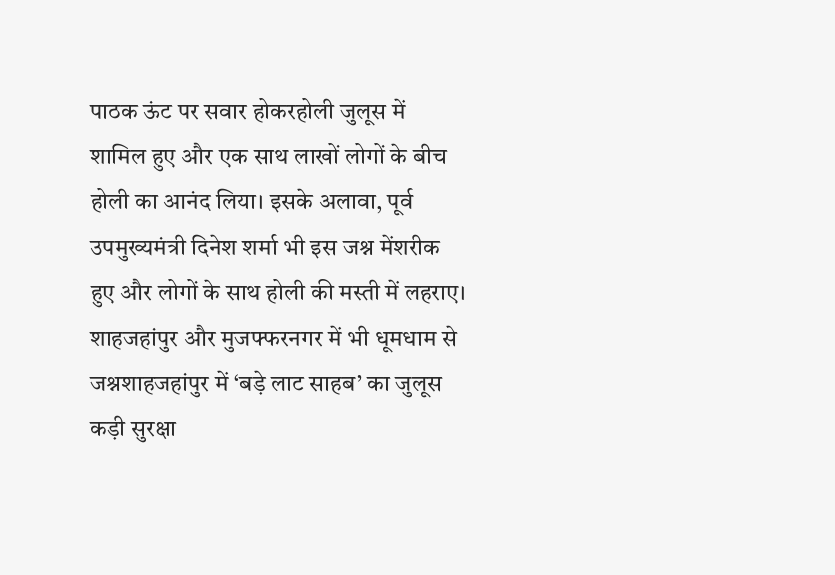पाठक ऊंट पर सवार होकरहोली जुलूस में शामिल हुए और एक साथ लाखों लोगों के बीच होली का आनंद लिया। इसके अलावा, पूर्व उपमुख्यमंत्री दिनेश शर्मा भी इस जश्न मेंशरीक हुए और लोगों के साथ होली की मस्ती में लहराए। शाहजहांपुर और मुजफ्फरनगर में भी धूमधाम से जश्नशाहजहांपुर में ‘बड़े लाट साहब’ का जुलूस कड़ी सुरक्षा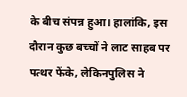के बीच संपन्न हुआ। हालांकि, इस दौरान कुछ बच्चों ने लाट साहब पर पत्थर फेंके, लेकिनपुलिस ने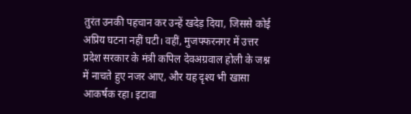तुरंत उनकी पहचान कर उन्हें खदेड़ दिया, जिससे कोई अप्रिय घटना नहीं घटी। वहीं, मुजफ्फरनगर में उत्तर प्रदेश सरकार के मंत्री कपिल देवअग्रवाल होली के जश्न में नाचते हुए नजर आए, और यह दृश्य भी खासा आकर्षक रहा। इटावा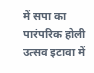में सपा का पारंपरिक होली उत्सव इटावा में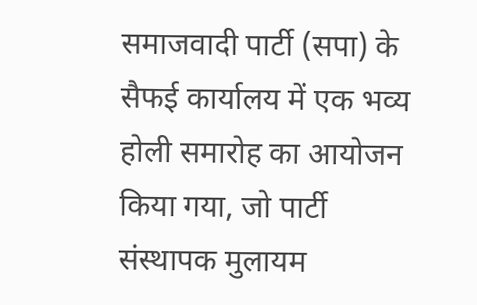समाजवादी पार्टी (सपा) के सैफई कार्यालय में एक भव्य होली समारोह का आयोजन किया गया, जो पार्टी संस्थापक मुलायम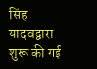सिंह यादवद्वारा शुरू की गई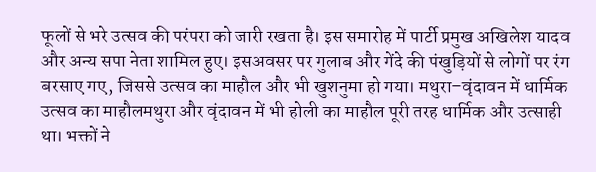फूलों से भरे उत्सव की परंपरा को जारी रखता है। इस समारोह में पार्टी प्रमुख अखिलेश यादव और अन्य सपा नेता शामिल हुए। इसअवसर पर गुलाब और गेंदे की पंखुड़ियों से लोगों पर रंग बरसाए गए, जिससे उत्सव का माहौल और भी खुशनुमा हो गया। मथुरा–वृंदावन में धार्मिक उत्सव का माहौलमथुरा और वृंदावन में भी होली का माहौल पूरी तरह धार्मिक और उत्साही था। भक्तों ने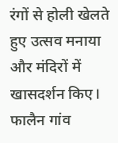रंगों से होली खेलते हुए उत्सव मनाया और मंदिरों में खासदर्शन किए। फालैन गांव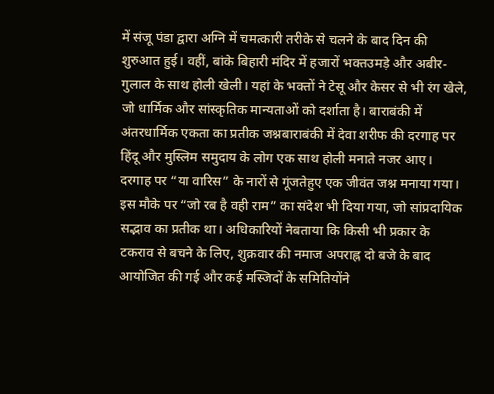में संजू पंडा द्वारा अग्नि में चमत्कारी तरीके से चलने के बाद दिन की शुरुआत हुई। वहीं, बांके बिहारी मंदिर में हजारों भक्तउमड़े और अबीर-गुलाल के साथ होली खेली। यहां के भक्तों ने टेसू और केसर से भी रंग खेले, जो धार्मिक और सांस्कृतिक मान्यताओं को दर्शाता है। बाराबंकी में अंतरधार्मिक एकता का प्रतीक जश्नबाराबंकी में देवा शरीफ की दरगाह पर हिंदू और मुस्लिम समुदाय के लोग एक साथ होली मनाते नजर आए। दरगाह पर “या वारिस” के नारों से गूंजतेहुए एक जीवंत जश्न मनाया गया। इस मौके पर “जो रब है वही राम” का संदेश भी दिया गया, जो सांप्रदायिक सद्भाव का प्रतीक था। अधिकारियों नेबताया कि किसी भी प्रकार के टकराव से बचने के लिए, शुक्रवार की नमाज अपराह्न दो बजे के बाद आयोजित की गई और कई मस्जिदों के समितियोंने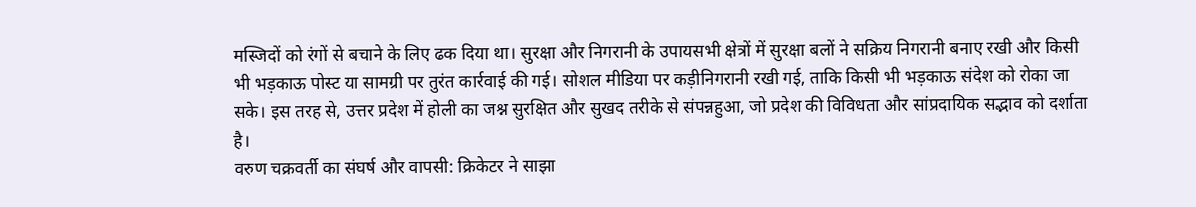मस्जिदों को रंगों से बचाने के लिए ढक दिया था। सुरक्षा और निगरानी के उपायसभी क्षेत्रों में सुरक्षा बलों ने सक्रिय निगरानी बनाए रखी और किसी भी भड़काऊ पोस्ट या सामग्री पर तुरंत कार्रवाई की गई। सोशल मीडिया पर कड़ीनिगरानी रखी गई, ताकि किसी भी भड़काऊ संदेश को रोका जा सके। इस तरह से, उत्तर प्रदेश में होली का जश्न सुरक्षित और सुखद तरीके से संपन्नहुआ, जो प्रदेश की विविधता और सांप्रदायिक सद्भाव को दर्शाता है।
वरुण चक्रवर्ती का संघर्ष और वापसी: क्रिकेटर ने साझा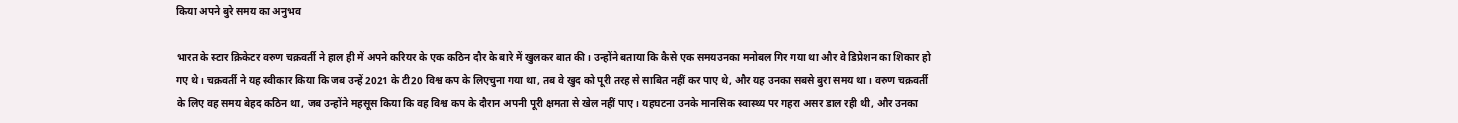किया अपने बुरे समय का अनुभव

भारत के स्टार क्रिकेटर वरुण चक्रवर्ती ने हाल ही में अपने करियर के एक कठिन दौर के बारे में खुलकर बात की। उन्होंने बताया कि कैसे एक समयउनका मनोबल गिर गया था और वे डिप्रेशन का शिकार हो गए थे। चक्रवर्ती ने यह स्वीकार किया कि जब उन्हें 2021 के टी20 विश्व कप के लिएचुना गया था, तब वे खुद को पूरी तरह से साबित नहीं कर पाए थे, और यह उनका सबसे बुरा समय था। वरुण चक्रवर्ती के लिए वह समय बेहद कठिन था, जब उन्होंने महसूस किया कि वह विश्व कप के दौरान अपनी पूरी क्षमता से खेल नहीं पाए। यहघटना उनके मानसिक स्वास्थ्य पर गहरा असर डाल रही थी, और उनका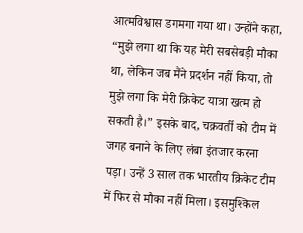आत्मविश्वास डगमगा गया था। उन्होंने कहा, “मुझे लगा था कि यह मेरी सबसेबड़ी मौका था, लेकिन जब मैंने प्रदर्शन नहीं किया, तो मुझे लगा कि मेरी क्रिकेट यात्रा खत्म हो सकती है।” इसके बाद, चक्रवर्ती को टीम में जगह बनाने के लिए लंबा इंतजार करना पड़ा। उन्हें 3 साल तक भारतीय क्रिकेट टीम में फिर से मौका नहीं मिला। इसमुश्किल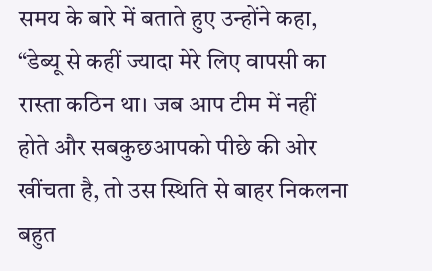समय के बारे में बताते हुए उन्होंने कहा, “डेब्यू से कहीं ज्यादा मेरे लिए वापसी का रास्ता कठिन था। जब आप टीम में नहीं होते और सबकुछआपको पीछे की ओर खींचता है, तो उस स्थिति से बाहर निकलना बहुत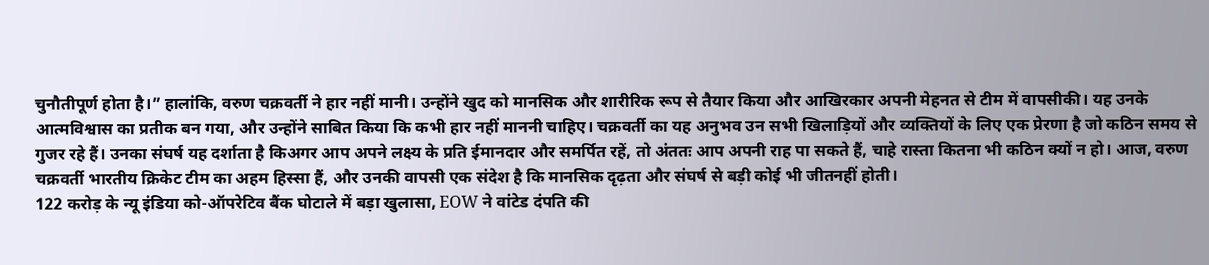चुनौतीपूर्ण होता है।” हालांकि, वरुण चक्रवर्ती ने हार नहीं मानी। उन्होंने खुद को मानसिक और शारीरिक रूप से तैयार किया और आखिरकार अपनी मेहनत से टीम में वापसीकी। यह उनके आत्मविश्वास का प्रतीक बन गया, और उन्होंने साबित किया कि कभी हार नहीं माननी चाहिए। चक्रवर्ती का यह अनुभव उन सभी खिलाड़ियों और व्यक्तियों के लिए एक प्रेरणा है जो कठिन समय से गुजर रहे हैं। उनका संघर्ष यह दर्शाता है किअगर आप अपने लक्ष्य के प्रति ईमानदार और समर्पित रहें, तो अंततः आप अपनी राह पा सकते हैं, चाहे रास्ता कितना भी कठिन क्यों न हो। आज, वरुण चक्रवर्ती भारतीय क्रिकेट टीम का अहम हिस्सा हैं, और उनकी वापसी एक संदेश है कि मानसिक दृढ़ता और संघर्ष से बड़ी कोई भी जीतनहीं होती।
122 करोड़ के न्यू इंडिया को-ऑपरेटिव बैंक घोटाले में बड़ा खुलासा, EOW ने वांटेड दंपति की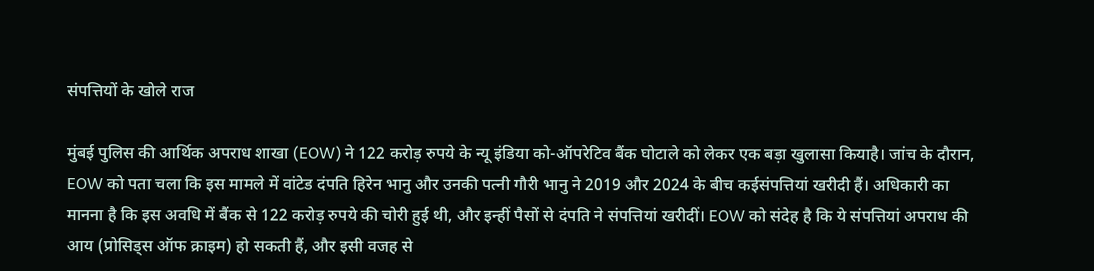संपत्तियों के खोले राज

मुंबई पुलिस की आर्थिक अपराध शाखा (EOW) ने 122 करोड़ रुपये के न्यू इंडिया को-ऑपरेटिव बैंक घोटाले को लेकर एक बड़ा खुलासा कियाहै। जांच के दौरान, EOW को पता चला कि इस मामले में वांटेड दंपति हिरेन भानु और उनकी पत्नी गौरी भानु ने 2019 और 2024 के बीच कईसंपत्तियां खरीदी हैं। अधिकारी का मानना है कि इस अवधि में बैंक से 122 करोड़ रुपये की चोरी हुई थी, और इन्हीं पैसों से दंपति ने संपत्तियां खरीदीं। EOW को संदेह है कि ये संपत्तियां अपराध की आय (प्रोसिड्स ऑफ क्राइम) हो सकती हैं, और इसी वजह से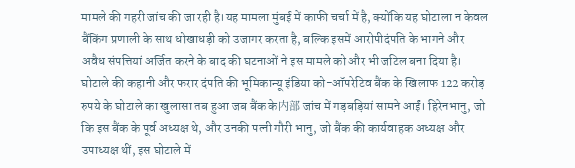मामले की गहरी जांच की जा रही है।यह मामला मुंबई में काफी चर्चा में है, क्योंकि यह घोटाला न केवल बैंकिंग प्रणाली के साथ धोखाधड़ी को उजागर करता है, बल्कि इसमें आरोपीदंपति के भागने और अवैध संपत्तियां अर्जित करने के बाद की घटनाओं ने इस मामले को और भी जटिल बना दिया है। घोटाले की कहानी और फरार दंपति की भूमिकान्यू इंडिया को-ऑपरेटिव बैंक के खिलाफ 122 करोड़ रुपये के घोटाले का खुलासा तब हुआ जब बैंक के内部 जांच में गड़बड़ियां सामने आईं। हिरेनभानु, जो कि इस बैंक के पूर्व अध्यक्ष थे, और उनकी पत्नी गौरी भानु, जो बैंक की कार्यवाहक अध्यक्ष और उपाध्यक्ष थीं, इस घोटाले में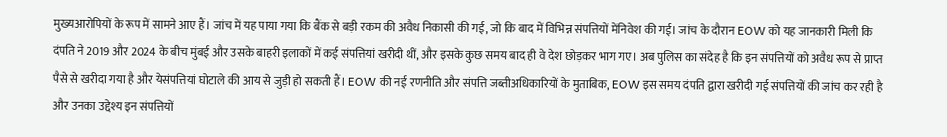मुख्यआरोपियों के रूप में सामने आए हैं। जांच में यह पाया गया कि बैंक से बड़ी रकम की अवैध निकासी की गई, जो कि बाद में विभिन्न संपत्तियों मेंनिवेश की गई। जांच के दौरान EOW को यह जानकारी मिली कि दंपति ने 2019 और 2024 के बीच मुंबई और उसके बाहरी इलाकों में कई संपत्तियां खरीदी थीं, और इसके कुछ समय बाद ही वे देश छोड़कर भाग गए। अब पुलिस का संदेह है कि इन संपत्तियों को अवैध रूप से प्राप्त पैसे से खरीदा गया है और येसंपत्तियां घोटाले की आय से जुड़ी हो सकती हैं। EOW की नई रणनीति और संपत्ति जब्तीअधिकारियों के मुताबिक, EOW इस समय दंपति द्वारा खरीदी गई संपत्तियों की जांच कर रही है और उनका उद्देश्य इन संपत्तियों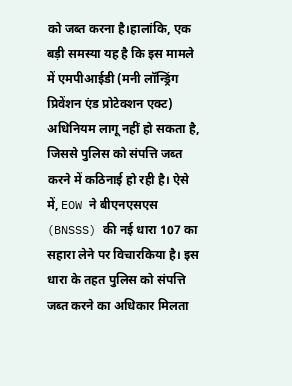को जब्त करना है।हालांकि, एक बड़ी समस्या यह है कि इस मामले में एमपीआईडी (मनी लॉन्ड्रिंग प्रिवेंशन एंड प्रोटेक्शन एक्ट) अधिनियम लागू नहीं हो सकता है, जिससे पुलिस को संपत्ति जब्त करने में कठिनाई हो रही है। ऐसे में, EOW ने बीएनएसएस (BNSSS) की नई धारा 107 का सहारा लेने पर विचारकिया है। इस धारा के तहत पुलिस को संपत्ति जब्त करने का अधिकार मिलता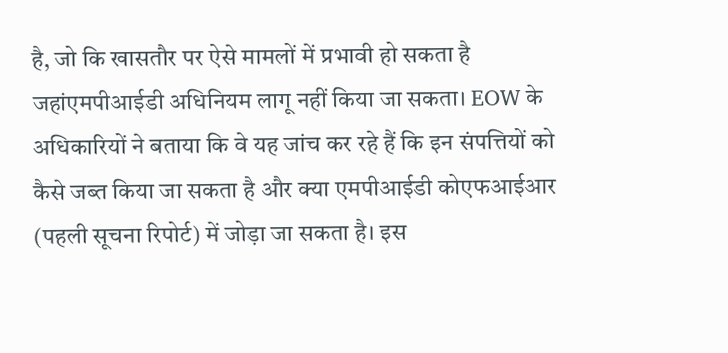है, जो कि खासतौर पर ऐसे मामलों में प्रभावी हो सकता है जहांएमपीआईडी अधिनियम लागू नहीं किया जा सकता। EOW के अधिकारियों ने बताया कि वे यह जांच कर रहे हैं कि इन संपत्तियों को कैसे जब्त किया जा सकता है और क्या एमपीआईडी कोएफआईआर (पहली सूचना रिपोर्ट) में जोड़ा जा सकता है। इस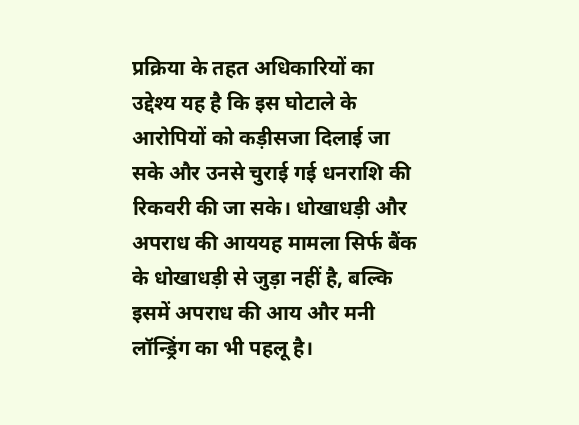प्रक्रिया के तहत अधिकारियों का उद्देश्य यह है कि इस घोटाले के आरोपियों को कड़ीसजा दिलाई जा सके और उनसे चुराई गई धनराशि की रिकवरी की जा सके। धोखाधड़ी और अपराध की आययह मामला सिर्फ बैंक के धोखाधड़ी से जुड़ा नहीं है, बल्कि इसमें अपराध की आय और मनी लॉन्ड्रिंग का भी पहलू है।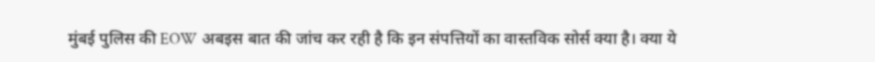मुंबई पुलिस की EOW अबइस बात की जांच कर रही है कि इन संपत्तियों का वास्तविक सोर्स क्या है। क्या ये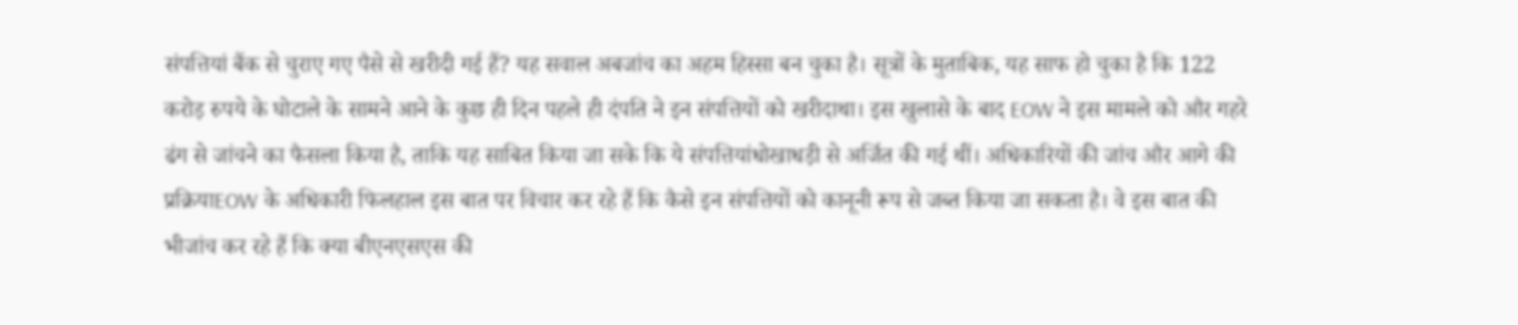संपत्तियां बैंक से चुराए गए पैसे से खरीदी गई हैं? यह सवाल अबजांच का अहम हिस्सा बन चुका है। सूत्रों के मुताबिक, यह साफ हो चुका है कि 122 करोड़ रुपये के घोटाले के सामने आने के कुछ ही दिन पहले ही दंपति ने इन संपत्तियों को खरीदाथा। इस खुलासे के बाद EOW ने इस मामले को और गहरे ढंग से जांचने का फैसला किया है, ताकि यह साबित किया जा सके कि ये संपत्तियांधोखाधड़ी से अर्जित की गई थीं। अधिकारियों की जांच और आगे की प्रक्रियाEOW के अधिकारी फिलहाल इस बात पर विचार कर रहे हैं कि कैसे इन संपत्तियों को कानूनी रूप से जब्त किया जा सकता है। वे इस बात की भीजांच कर रहे हैं कि क्या बीएनएसएस की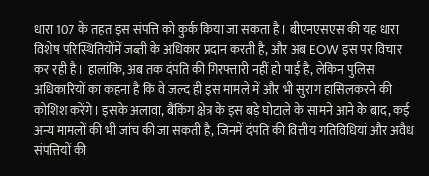धारा 107 के तहत इस संपत्ति को कुर्क किया जा सकता है। बीएनएसएस की यह धारा विशेष परिस्थितियोंमें जब्ती के अधिकार प्रदान करती है, और अब EOW इस पर विचार कर रही है। हालांकि, अब तक दंपति की गिरफ्तारी नहीं हो पाई है, लेकिन पुलिस अधिकारियों का कहना है कि वे जल्द ही इस मामले में और भी सुराग हासिलकरने की कोशिश करेंगे। इसके अलावा, बैंकिंग क्षेत्र के इस बड़े घोटाले के सामने आने के बाद, कई अन्य मामलों की भी जांच की जा सकती है, जिनमें दंपति की वित्तीय गतिविधियां और अवैध संपत्तियों की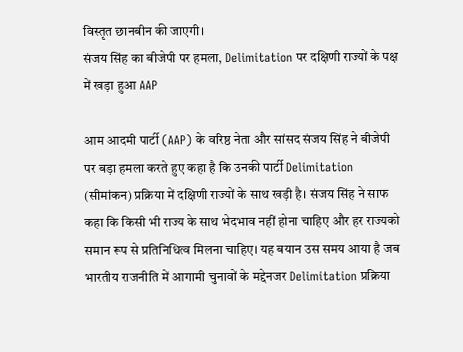विस्तृत छानबीन की जाएगी।
संजय सिंह का बीजेपी पर हमला, Delimitation पर दक्षिणी राज्यों के पक्ष में खड़ा हुआ AAP

आम आदमी पार्टी (AAP) के वरिष्ठ नेता और सांसद संजय सिंह ने बीजेपी पर बड़ा हमला करते हुए कहा है कि उनकी पार्टी Delimitation (सीमांकन) प्रक्रिया में दक्षिणी राज्यों के साथ खड़ी है। संजय सिंह ने साफ कहा कि किसी भी राज्य के साथ भेदभाव नहीं होना चाहिए और हर राज्यको समान रूप से प्रतिनिधित्व मिलना चाहिए। यह बयान उस समय आया है जब भारतीय राजनीति में आगामी चुनावों के मद्देनजर Delimitation प्रक्रिया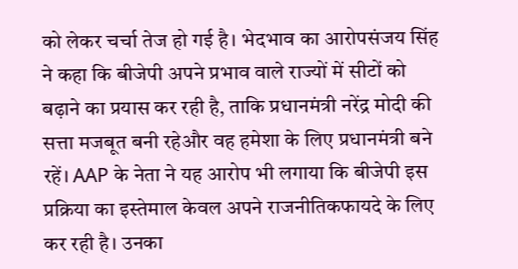को लेकर चर्चा तेज हो गई है। भेदभाव का आरोपसंजय सिंह ने कहा कि बीजेपी अपने प्रभाव वाले राज्यों में सीटों को बढ़ाने का प्रयास कर रही है, ताकि प्रधानमंत्री नरेंद्र मोदी की सत्ता मजबूत बनी रहेऔर वह हमेशा के लिए प्रधानमंत्री बने रहें। AAP के नेता ने यह आरोप भी लगाया कि बीजेपी इस प्रक्रिया का इस्तेमाल केवल अपने राजनीतिकफायदे के लिए कर रही है। उनका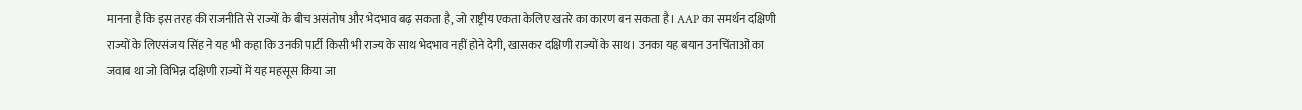मानना है कि इस तरह की राजनीति से राज्यों के बीच असंतोष और भेदभाव बढ़ सकता है, जो राष्ट्रीय एकता केलिए खतरे का कारण बन सकता है। AAP का समर्थन दक्षिणी राज्यों के लिएसंजय सिंह ने यह भी कहा कि उनकी पार्टी किसी भी राज्य के साथ भेदभाव नहीं होने देगी, खासकर दक्षिणी राज्यों के साथ। उनका यह बयान उनचिंताओं का जवाब था जो विभिन्न दक्षिणी राज्यों में यह महसूस किया जा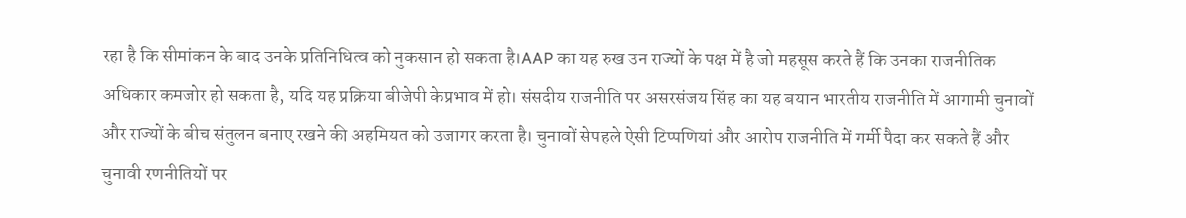रहा है कि सीमांकन के बाद उनके प्रतिनिधित्व को नुकसान हो सकता है।AAP का यह रुख उन राज्यों के पक्ष में है जो महसूस करते हैं कि उनका राजनीतिक अधिकार कमजोर हो सकता है, यदि यह प्रक्रिया बीजेपी केप्रभाव में हो। संसदीय राजनीति पर असरसंजय सिंह का यह बयान भारतीय राजनीति में आगामी चुनावों और राज्यों के बीच संतुलन बनाए रखने की अहमियत को उजागर करता है। चुनावों सेपहले ऐसी टिप्पणियां और आरोप राजनीति में गर्मी पैदा कर सकते हैं और चुनावी रणनीतियों पर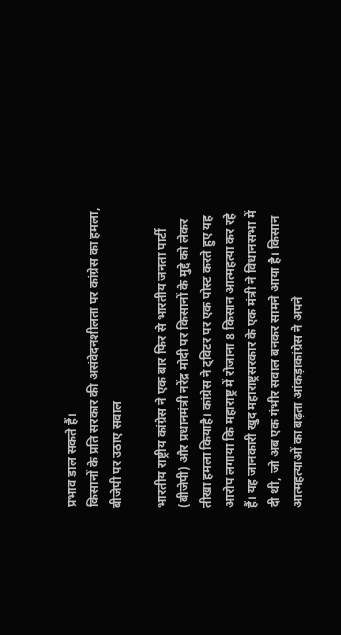प्रभाव डाल सकते हैं।
किसानों के प्रति सरकार की असंवेदनशीलता पर कांग्रेस का हमला, बीजेपी पर उठाए सवाल

भारतीय राष्ट्रीय कांग्रेस ने एक बार फिर से भारतीय जनता पार्टी (बीजेपी) और प्रधानमंत्री नरेंद्र मोदी पर किसानों के मुद्दे को लेकर तीखा हमला कियाहै। कांग्रेस ने ट्विटर पर एक पोस्ट करते हुए यह आरोप लगाया कि महाराष्ट्र में रोजाना 8 किसान आत्महत्या कर रहे हैं। यह जानकारी खुद महाराष्ट्रसरकार के एक मंत्री ने विधानसभा में दी थी, जो अब एक गंभीर सवाल बनकर सामने आया है। किसान आत्महत्याओं का बढ़ता आंकड़ाकांग्रेस ने अपने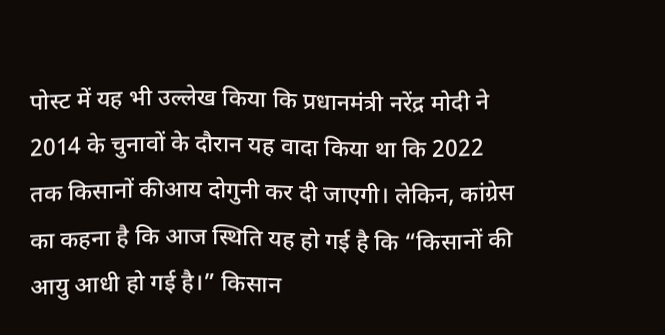पोस्ट में यह भी उल्लेख किया कि प्रधानमंत्री नरेंद्र मोदी ने 2014 के चुनावों के दौरान यह वादा किया था कि 2022 तक किसानों कीआय दोगुनी कर दी जाएगी। लेकिन, कांग्रेस का कहना है कि आज स्थिति यह हो गई है कि “किसानों की आयु आधी हो गई है।” किसान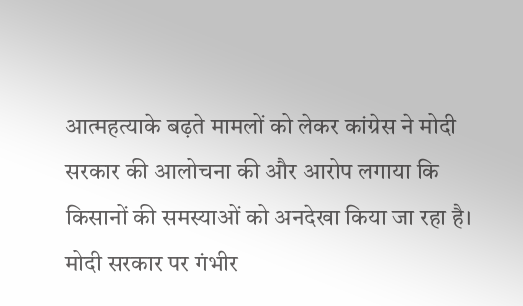आत्महत्याके बढ़ते मामलों को लेकर कांग्रेस ने मोदी सरकार की आलोचना की और आरोप लगाया कि किसानों की समस्याओं को अनदेखा किया जा रहा है। मोदी सरकार पर गंभीर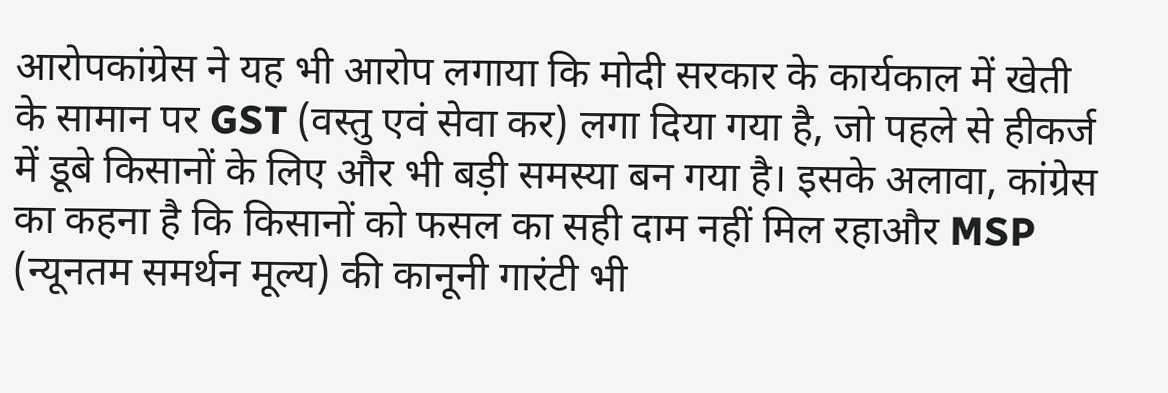आरोपकांग्रेस ने यह भी आरोप लगाया कि मोदी सरकार के कार्यकाल में खेती के सामान पर GST (वस्तु एवं सेवा कर) लगा दिया गया है, जो पहले से हीकर्ज में डूबे किसानों के लिए और भी बड़ी समस्या बन गया है। इसके अलावा, कांग्रेस का कहना है कि किसानों को फसल का सही दाम नहीं मिल रहाऔर MSP (न्यूनतम समर्थन मूल्य) की कानूनी गारंटी भी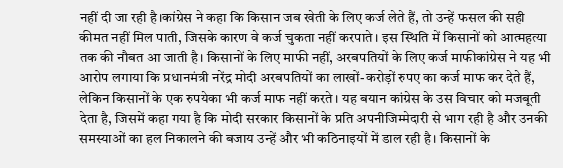नहीं दी जा रही है।कांग्रेस ने कहा कि किसान जब खेती के लिए कर्ज लेते हैं, तो उन्हें फसल की सही कीमत नहीं मिल पाती, जिसके कारण वे कर्ज चुकता नहीं करपाते। इस स्थिति में किसानों को आत्महत्या तक की नौबत आ जाती है। किसानों के लिए माफी नहीं, अरबपतियों के लिए कर्ज माफीकांग्रेस ने यह भी आरोप लगाया कि प्रधानमंत्री नरेंद्र मोदी अरबपतियों का लाखों-करोड़ों रुपए का कर्ज माफ कर देते हैं, लेकिन किसानों के एक रुपयेका भी कर्ज माफ नहीं करते। यह बयान कांग्रेस के उस विचार को मजबूती देता है, जिसमें कहा गया है कि मोदी सरकार किसानों के प्रति अपनीजिम्मेदारी से भाग रही है और उनकी समस्याओं का हल निकालने की बजाय उन्हें और भी कठिनाइयों में डाल रही है। किसानों के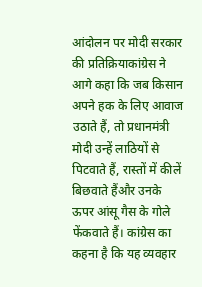आंदोलन पर मोदी सरकार की प्रतिक्रियाकांग्रेस ने आगे कहा कि जब किसान अपने हक के लिए आवाज उठाते हैं, तो प्रधानमंत्री मोदी उन्हें लाठियों से पिटवाते हैं, रास्तों में कीलें बिछवाते हैंऔर उनके ऊपर आंसू गैस के गोले फेंकवाते हैं। कांग्रेस का कहना है कि यह व्यवहार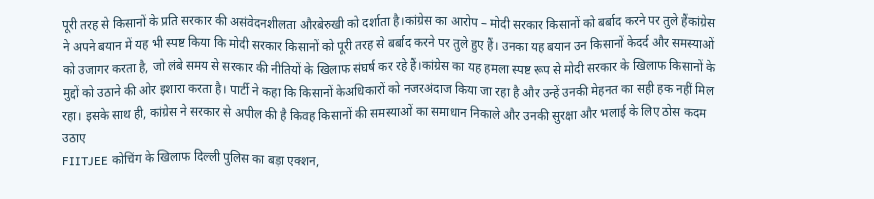पूरी तरह से किसानों के प्रति सरकार की असंवेदनशीलता औरबेरुखी को दर्शाता है।कांग्रेस का आरोप – मोदी सरकार किसानों को बर्बाद करने पर तुले हैंकांग्रेस ने अपने बयान में यह भी स्पष्ट किया कि मोदी सरकार किसानों को पूरी तरह से बर्बाद करने पर तुले हुए हैं। उनका यह बयान उन किसानों केदर्द और समस्याओं को उजागर करता है, जो लंबे समय से सरकार की नीतियों के खिलाफ संघर्ष कर रहे हैं।कांग्रेस का यह हमला स्पष्ट रूप से मोदी सरकार के खिलाफ किसानों के मुद्दों को उठाने की ओर इशारा करता है। पार्टी ने कहा कि किसानों केअधिकारों को नजरअंदाज किया जा रहा है और उन्हें उनकी मेहनत का सही हक नहीं मिल रहा। इसके साथ ही, कांग्रेस ने सरकार से अपील की है किवह किसानों की समस्याओं का समाधान निकाले और उनकी सुरक्षा और भलाई के लिए ठोस कदम उठाए
FIITJEE कोचिंग के खिलाफ दिल्ली पुलिस का बड़ा एक्शन,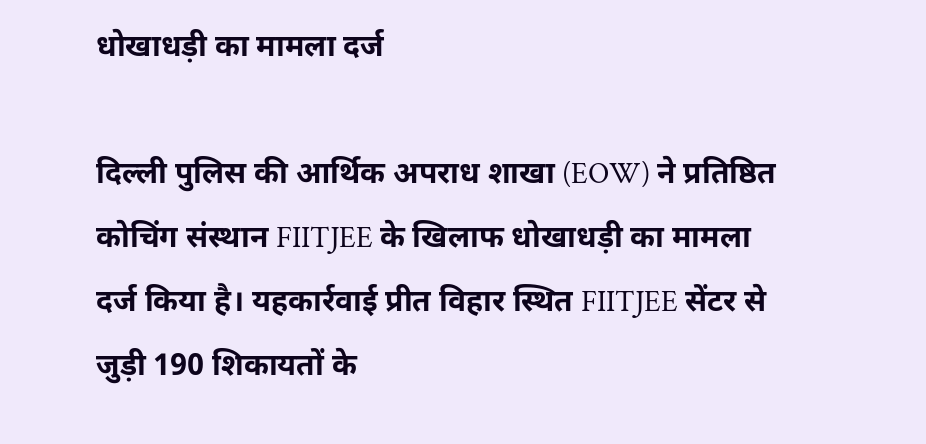धोखाधड़ी का मामला दर्ज

दिल्ली पुलिस की आर्थिक अपराध शाखा (EOW) ने प्रतिष्ठित कोचिंग संस्थान FIITJEE के खिलाफ धोखाधड़ी का मामला दर्ज किया है। यहकार्रवाई प्रीत विहार स्थित FIITJEE सेंटर से जुड़ी 190 शिकायतों के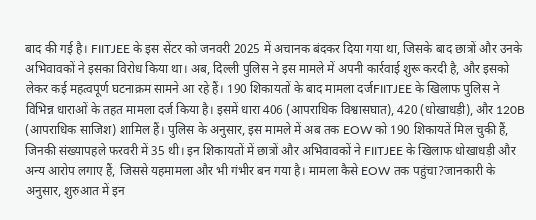बाद की गई है। FIITJEE के इस सेंटर को जनवरी 2025 में अचानक बंदकर दिया गया था, जिसके बाद छात्रों और उनके अभिवावकों ने इसका विरोध किया था। अब, दिल्ली पुलिस ने इस मामले में अपनी कार्रवाई शुरू करदी है, और इसको लेकर कई महत्वपूर्ण घटनाक्रम सामने आ रहे हैं। 190 शिकायतों के बाद मामला दर्जFIITJEE के खिलाफ पुलिस ने विभिन्न धाराओं के तहत मामला दर्ज किया है। इसमें धारा 406 (आपराधिक विश्वासघात), 420 (धोखाधड़ी), और 120B (आपराधिक साजिश) शामिल हैं। पुलिस के अनुसार, इस मामले में अब तक EOW को 190 शिकायतें मिल चुकी हैं, जिनकी संख्यापहले फरवरी में 35 थी। इन शिकायतों में छात्रों और अभिवावकों ने FIITJEE के खिलाफ धोखाधड़ी और अन्य आरोप लगाए हैं, जिससे यहमामला और भी गंभीर बन गया है। मामला कैसे EOW तक पहुंचा?जानकारी के अनुसार, शुरुआत में इन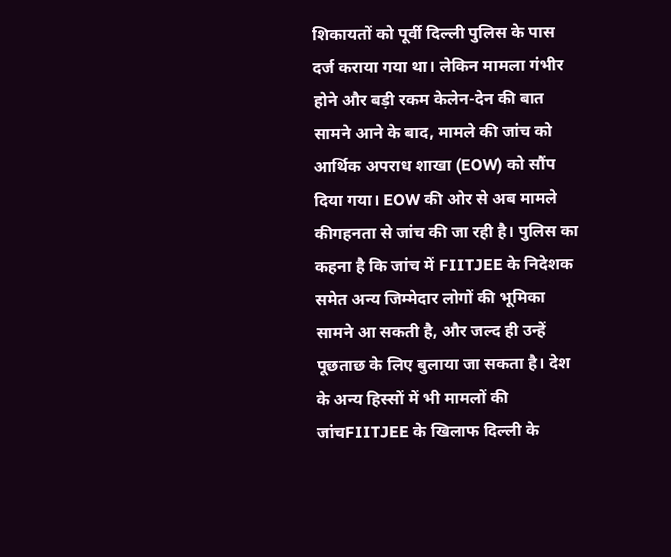शिकायतों को पूर्वी दिल्ली पुलिस के पास दर्ज कराया गया था। लेकिन मामला गंभीर होने और बड़ी रकम केलेन-देन की बात सामने आने के बाद, मामले की जांच को आर्थिक अपराध शाखा (EOW) को सौंप दिया गया। EOW की ओर से अब मामले कीगहनता से जांच की जा रही है। पुलिस का कहना है कि जांच में FIITJEE के निदेशक समेत अन्य जिम्मेदार लोगों की भूमिका सामने आ सकती है, और जल्द ही उन्हें पूछताछ के लिए बुलाया जा सकता है। देश के अन्य हिस्सों में भी मामलों की जांचFIITJEE के खिलाफ दिल्ली के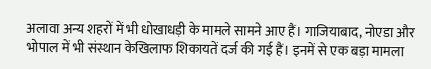अलावा अन्य शहरों में भी धोखाधड़ी के मामले सामने आए हैं। गाजियाबाद, नोएडा और भोपाल में भी संस्थान केखिलाफ शिकायतें दर्ज की गई हैं। इनमें से एक बड़ा मामला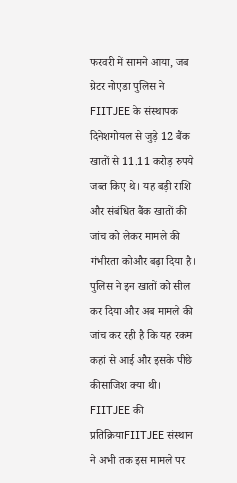फरवरी में सामने आया, जब ग्रेटर नोएडा पुलिस ने FIITJEE के संस्थापक दिनेशगोयल से जुड़े 12 बैंक खातों से 11.11 करोड़ रुपये जब्त किए थे। यह बड़ी राशि और संबंधित बैंक खातों की जांच को लेकर मामले की गंभीरता कोऔर बढ़ा दिया है। पुलिस ने इन खातों को सील कर दिया और अब मामले की जांच कर रही है कि यह रकम कहां से आई और इसके पीछे कीसाजिश क्या थी। FIITJEE की प्रतिक्रियाFIITJEE संस्थान ने अभी तक इस मामले पर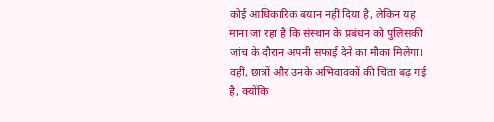कोई आधिकारिक बयान नहीं दिया है, लेकिन यह माना जा रहा है कि संस्थान के प्रबंधन को पुलिसकी जांच के दौरान अपनी सफाई देने का मौका मिलेगा। वहीं, छात्रों और उनके अभिवावकों की चिंता बढ़ गई है, क्योंकि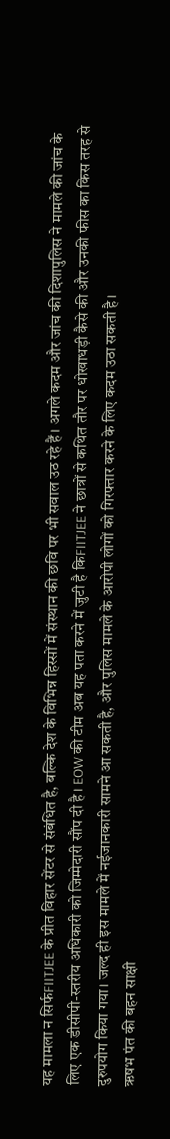यह मामला न सिर्फFIITJEE के प्रीत विहार सेंटर से संबंधित है, बल्कि देश के विभिन्न हिस्सों में संस्थान की छवि पर भी सवाल उठ रहे हैं। अगले कदम और जांच की दिशापुलिस ने मामले की जांच के लिए एक डीसीपी-स्तरीय अधिकारी को जिम्मेदारी सौंप दी है। EOW की टीम अब यह पता करने में जुटी है किFIITJEE ने छात्रों से कथित तौर पर धोखाधड़ी कैसे की और उनकी फीस का किस तरह से दुरुपयोग किया गया। जल्द ही इस मामले में नईजानकारी सामने आ सकती है, और पुलिस मामले के आरोपी लोगों को गिरफ्तार करने के लिए कदम उठा सकती है।
ऋषभ पंत की बहन साक्षी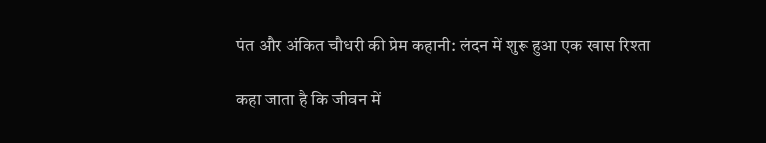पंत और अंकित चौधरी की प्रेम कहानी: लंदन में शुरू हुआ एक खास रिश्ता

कहा जाता है कि जीवन में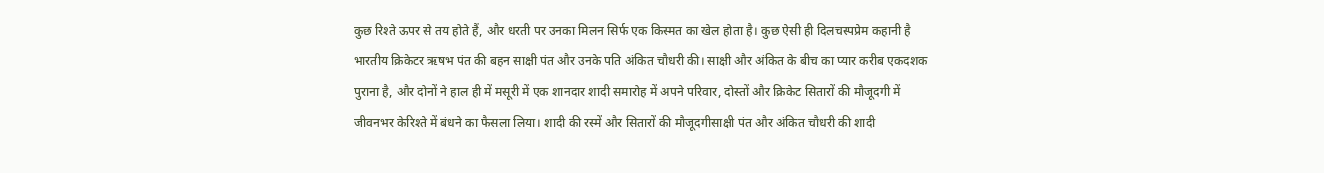कुछ रिश्ते ऊपर से तय होते हैं, और धरती पर उनका मिलन सिर्फ एक किस्मत का खेल होता है। कुछ ऐसी ही दिलचस्पप्रेम कहानी है भारतीय क्रिकेटर ऋषभ पंत की बहन साक्षी पंत और उनके पति अंकित चौधरी की। साक्षी और अंकित के बीच का प्यार करीब एकदशक पुराना है, और दोनों ने हाल ही में मसूरी में एक शानदार शादी समारोह में अपने परिवार, दोस्तों और क्रिकेट सितारों की मौजूदगी में जीवनभर केरिश्ते में बंधने का फैसला लिया। शादी की रस्में और सितारों की मौजूदगीसाक्षी पंत और अंकित चौधरी की शादी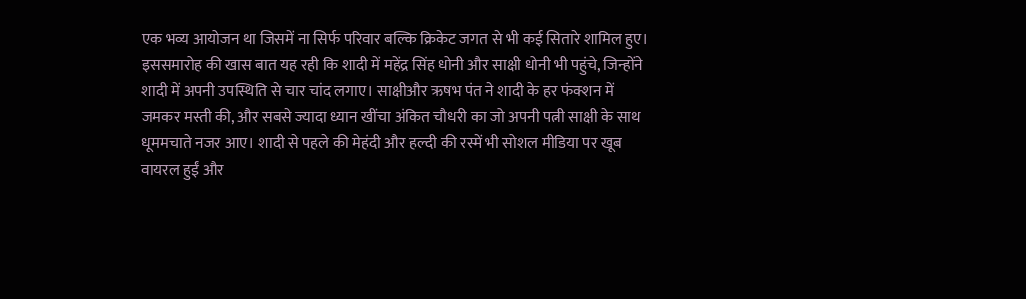एक भव्य आयोजन था जिसमें ना सिर्फ परिवार बल्कि क्रिकेट जगत से भी कई सितारे शामिल हुए। इससमारोह की खास बात यह रही कि शादी में महेंद्र सिंह धोनी और साक्षी धोनी भी पहुंचे, जिन्होंने शादी में अपनी उपस्थिति से चार चांद लगाए। साक्षीऔर ऋषभ पंत ने शादी के हर फंक्शन में जमकर मस्ती की, और सबसे ज्यादा ध्यान खींचा अंकित चौधरी का जो अपनी पत्नी साक्षी के साथ धूममचाते नजर आए। शादी से पहले की मेहंदी और हल्दी की रस्में भी सोशल मीडिया पर खूब वायरल हुईं और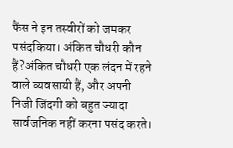फैंस ने इन तस्वीरों को जमकर पसंदकिया। अंकित चौधरी कौन हैं?अंकित चौधरी एक लंदन में रहने वाले व्यवसायी हैं, और अपनी निजी जिंदगी को बहुत ज्यादा सार्वजनिक नहीं करना पसंद करते।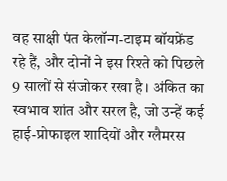वह साक्षी पंत केलॉन्ग-टाइम बॉयफ्रेंड रहे हैं, और दोनों ने इस रिश्ते को पिछले 9 सालों से संजोकर रखा है। अंकित का स्वभाव शांत और सरल है, जो उन्हें कई हाई-प्रोफाइल शादियों और ग्लैमरस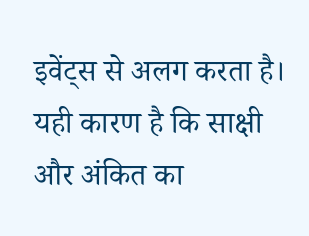इवेंट्स से अलग करता है। यही कारण है कि साक्षी और अंकित का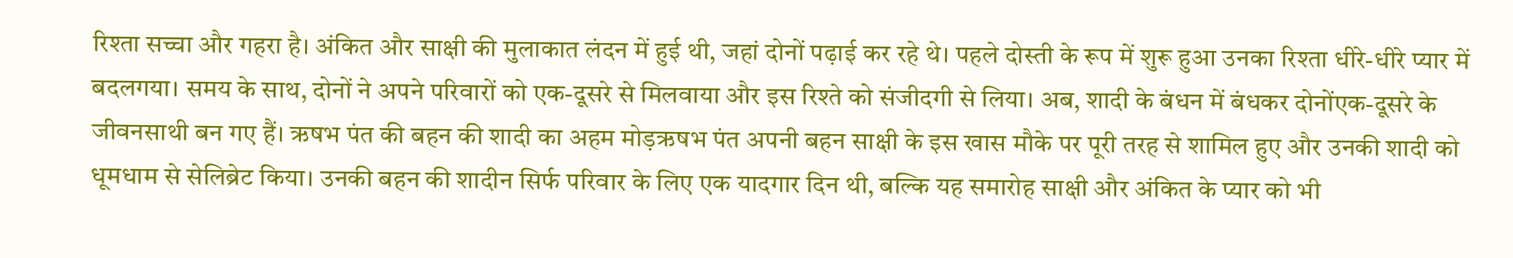रिश्ता सच्चा और गहरा है। अंकित और साक्षी की मुलाकात लंदन में हुई थी, जहां दोनों पढ़ाई कर रहे थे। पहले दोस्ती के रूप में शुरू हुआ उनका रिश्ता धीरे-धीरे प्यार में बदलगया। समय के साथ, दोनों ने अपने परिवारों को एक-दूसरे से मिलवाया और इस रिश्ते को संजीदगी से लिया। अब, शादी के बंधन में बंधकर दोनोंएक-दूसरे के जीवनसाथी बन गए हैं। ऋषभ पंत की बहन की शादी का अहम मोड़ऋषभ पंत अपनी बहन साक्षी के इस खास मौके पर पूरी तरह से शामिल हुए और उनकी शादी को धूमधाम से सेलिब्रेट किया। उनकी बहन की शादीन सिर्फ परिवार के लिए एक यादगार दिन थी, बल्कि यह समारोह साक्षी और अंकित के प्यार को भी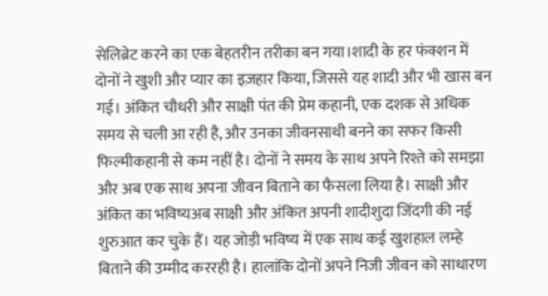सेलिब्रेट करने का एक बेहतरीन तरीका बन गया।शादी के हर फंक्शन में दोनों ने खुशी और प्यार का इज़हार किया, जिससे यह शादी और भी खास बन गई। अंकित चौधरी और साक्षी पंत की प्रेम कहानी, एक दशक से अधिक समय से चली आ रही है, और उनका जीवनसाथी बनने का सफर किसी फिल्मीकहानी से कम नहीं है। दोनों ने समय के साथ अपने रिश्ते को समझा और अब एक साथ अपना जीवन बिताने का फैसला लिया है। साक्षी और अंकित का भविष्यअब साक्षी और अंकित अपनी शादीशुदा जिंदगी की नई शुरुआत कर चुके हैं। यह जोड़ी भविष्य में एक साथ कई खुशहाल लम्हे बिताने की उम्मीद कररही है। हालांकि दोनों अपने निजी जीवन को साधारण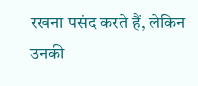रखना पसंद करते हैं, लेकिन उनकी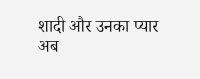शादी और उनका प्यार अब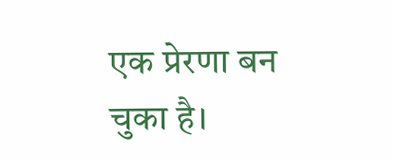एक प्रेरणा बन चुका है।